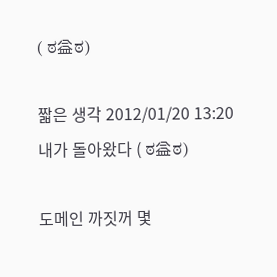( ಠ益ಠ)

짧은 생각 2012/01/20 13:20
내가 돌아왔다 ( ಠ益ಠ)

도메인 까짓꺼 몇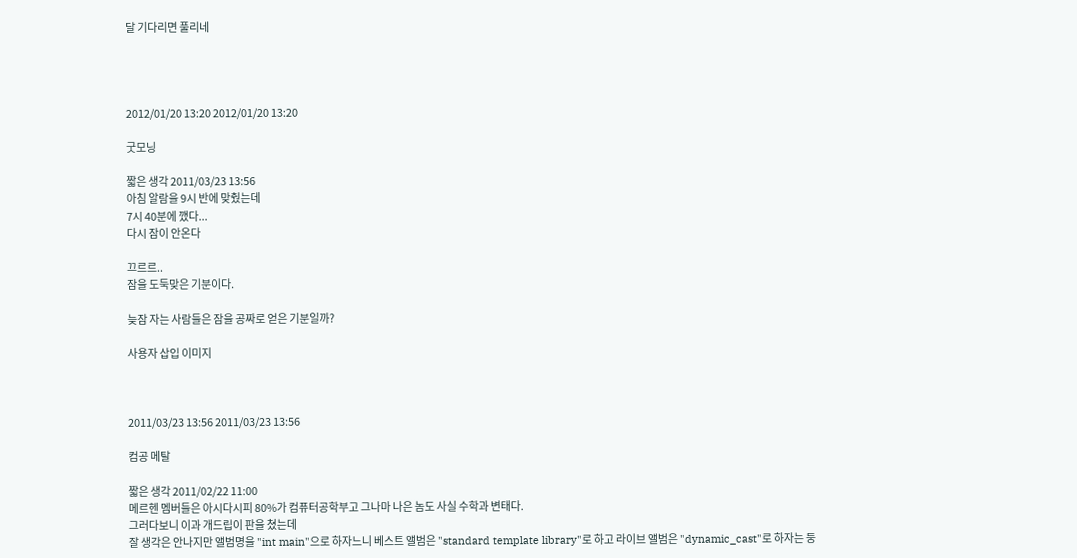달 기다리면 풀리네




2012/01/20 13:20 2012/01/20 13:20

굿모닝

짧은 생각 2011/03/23 13:56
아침 알람을 9시 반에 맞췄는데
7시 40분에 깼다...
다시 잠이 안온다

끄르르..
잠을 도둑맞은 기분이다.

늦잠 자는 사람들은 잠을 공짜로 얻은 기분일까?

사용자 삽입 이미지



2011/03/23 13:56 2011/03/23 13:56

컴공 메탈

짧은 생각 2011/02/22 11:00
메르헨 멤버들은 아시다시피 80%가 컴퓨터공학부고 그나마 나은 놈도 사실 수학과 변태다.
그러다보니 이과 개드립이 판을 쳤는데
잘 생각은 안나지만 앨범명을 "int main"으로 하자느니 베스트 앨범은 "standard template library"로 하고 라이브 앨범은 "dynamic_cast"로 하자는 둥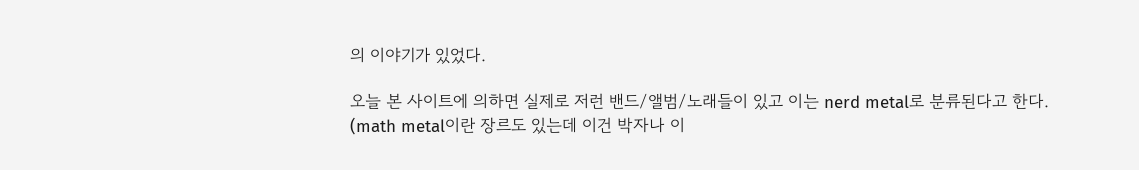의 이야기가 있었다.

오늘 본 사이트에 의하면 실제로 저런 밴드/앨범/노래들이 있고 이는 nerd metal로 분류된다고 한다.
(math metal이란 장르도 있는데 이건 박자나 이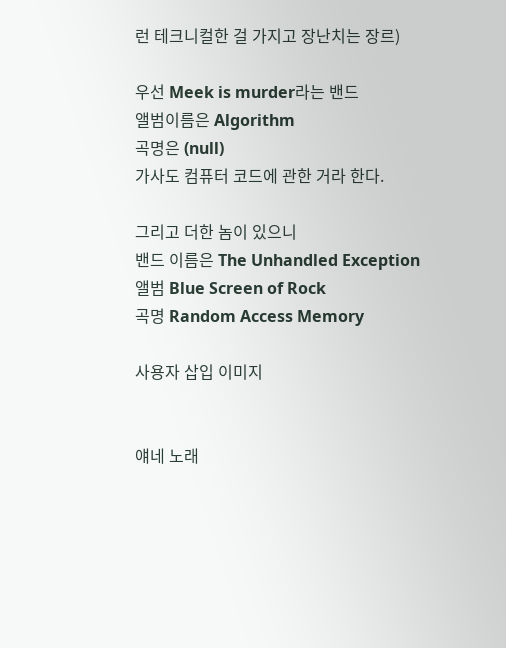런 테크니컬한 걸 가지고 장난치는 장르)

우선 Meek is murder라는 밴드
앨범이름은 Algorithm
곡명은 (null)
가사도 컴퓨터 코드에 관한 거라 한다.

그리고 더한 놈이 있으니
밴드 이름은 The Unhandled Exception
앨범 Blue Screen of Rock
곡명 Random Access Memory

사용자 삽입 이미지


얘네 노래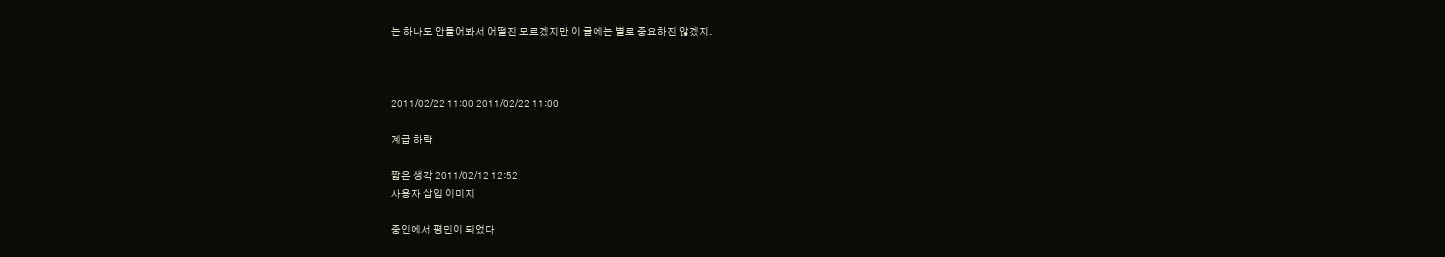는 하나도 안들어봐서 어떨진 모르겠지만 이 글에는 별로 중요하진 않겠지.



2011/02/22 11:00 2011/02/22 11:00

계급 하락

짧은 생각 2011/02/12 12:52
사용자 삽입 이미지

중인에서 평민이 되었다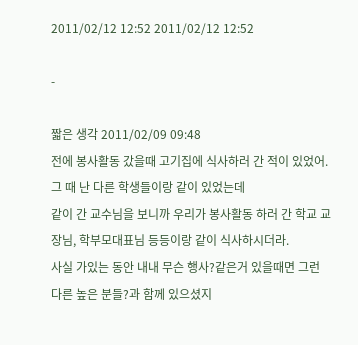2011/02/12 12:52 2011/02/12 12:52

-

짧은 생각 2011/02/09 09:48
전에 봉사활동 갔을때 고기집에 식사하러 간 적이 있었어.
그 때 난 다른 학생들이랑 같이 있었는데
같이 간 교수님을 보니까 우리가 봉사활동 하러 간 학교 교장님, 학부모대표님 등등이랑 같이 식사하시더라.
사실 가있는 동안 내내 무슨 행사?같은거 있을때면 그런 다른 높은 분들?과 함께 있으셨지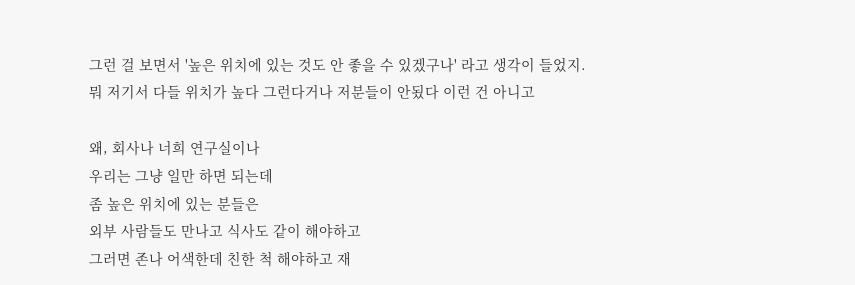그런 걸 보면서 '높은 위치에 있는 것도 안 좋을 수 있겠구나' 라고 생각이 들었지.
뭐 저기서 다들 위치가 높다 그런다거나 저분들이 안됬다 이런 건 아니고

왜, 회사나 너희 연구실이나
우리는 그냥 일만 하면 되는데
좀 높은 위치에 있는 분들은
외부 사람들도 만나고 식사도 같이 해야하고
그러면 존나 어색한데 친한 척 해야하고 재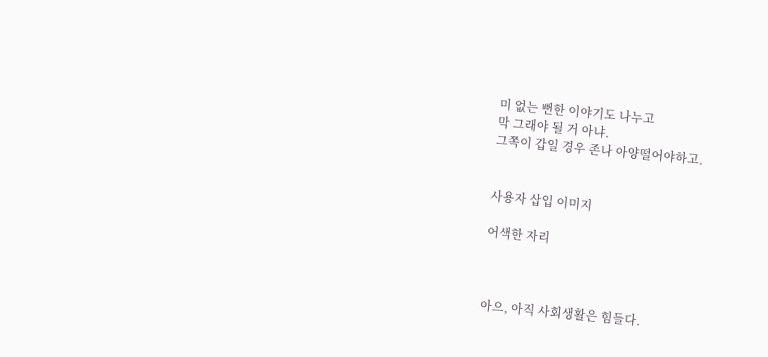미 없는 뻔한 이야기도 나누고
막 그래야 될 거 아냐.
그쪽이 갑일 경우 존나 아양떨어야하고.


사용자 삽입 이미지

어색한 자리



아으, 아직 사회생활은 힘들다.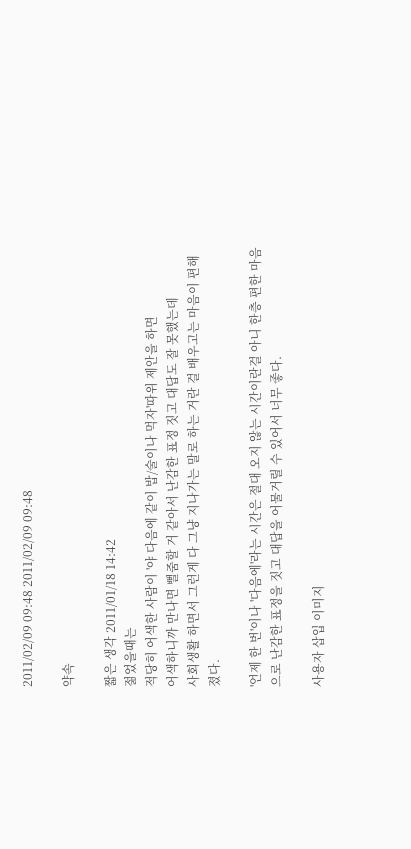2011/02/09 09:48 2011/02/09 09:48

약속

짧은 생각 2011/01/18 14:42
젊었을때는
적당히 어색한 사람이 '야 다음에 같이 밥/술이나 먹자'따위 제안을 하면
어색하니까 만나면 뻘줌할 거 같아서 난감한 표정 짓고 대답도 잘 못했는데
사회생활 하면서 그런게 다 그냥 지나가는 말로 하는 거란 걸 배우고는 마음이 편해졌다.

'언제 한 번'이나 '다음에'라는 시간은 절대 오지 않는 시간이란걸 아니 한층 편한 마음으로 난감한 표정을 짓고 대답을 어물거릴 수 있어서 너무 좋다.

사용자 삽입 이미지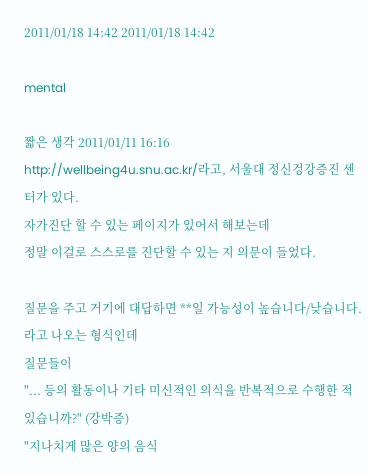2011/01/18 14:42 2011/01/18 14:42

mental

짧은 생각 2011/01/11 16:16
http://wellbeing4u.snu.ac.kr/라고, 서울대 정신겅강증진 센터가 있다.
자가진단 할 수 있는 페이지가 있어서 해보는데
정말 이걸로 스스로를 진단할 수 있는 지 의문이 들었다.

질문을 주고 거기에 대답하면 **일 가능성이 높습니다/낮습니다. 라고 나오는 형식인데
질문들이
"... 등의 활동이나 기타 미신적인 의식을 반복적으로 수행한 적 있습니까?" (강박증)
"지나치게 많은 양의 음식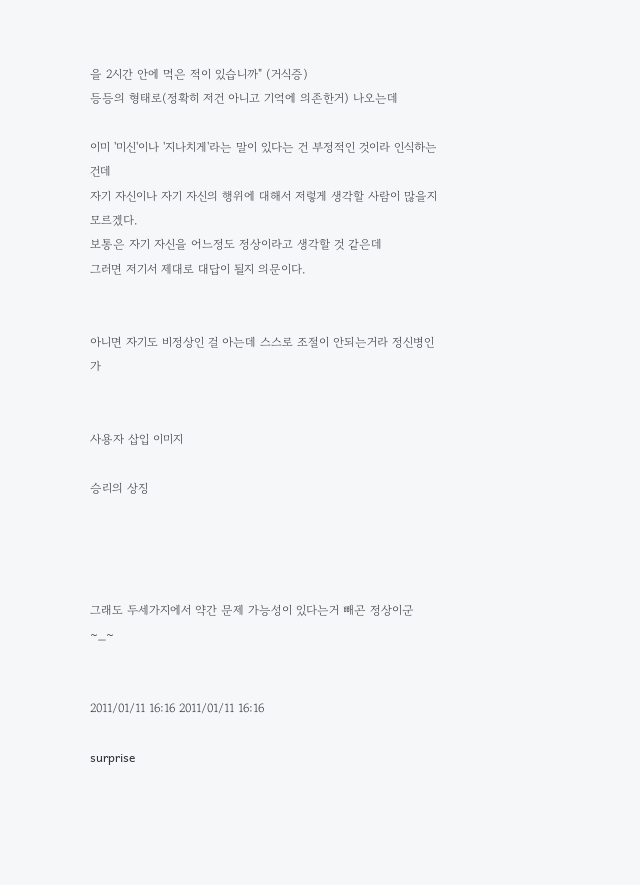을 2시간 안에 먹은 적이 있습니까" (거식증)
등등의 형태로(정확히 저건 아니고 기억에 의존한거) 나오는데

이미 '미신'이나 '지나치게'라는 말이 있다는 건 부정적인 것이라 인식하는 건데
자기 자신이나 자기 자신의 행위에 대해서 저렇게 생각할 사람이 많을지 모르겠다.
보통은 자기 자신을 어느정도 정상이라고 생각할 것 같은데
그러면 저기서 제대로 대답이 될지 의문이다.


아니면 자기도 비정상인 걸 아는데 스스로 조절이 안되는거라 정신병인가


사용자 삽입 이미지

승리의 상징




그래도 두세가지에서 약간 문제 가능성이 있다는거 빼곤 정상이군~_~


2011/01/11 16:16 2011/01/11 16:16

surprise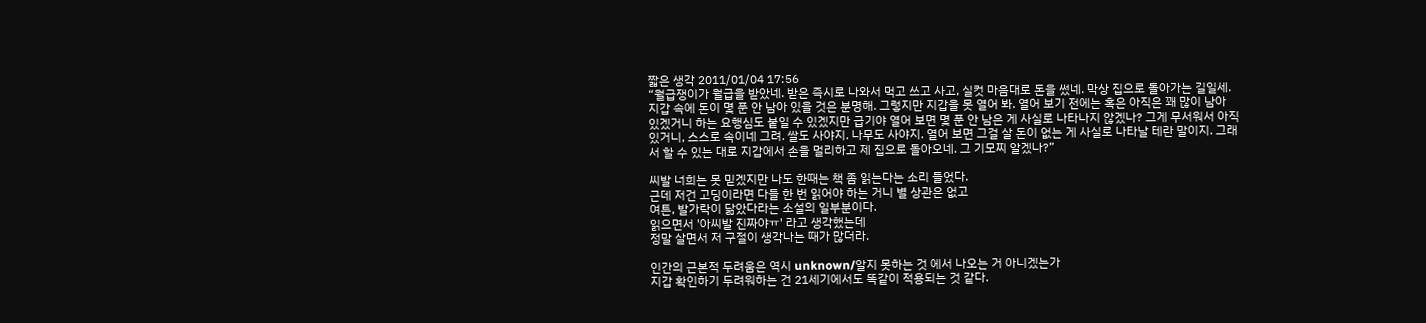짧은 생각 2011/01/04 17:56
“월급쟁이가 월급을 받았네. 받은 즉시로 나와서 먹고 쓰고 사고, 실컷 마음대로 돈을 썼네. 막상 집으로 돌아가는 길일세. 지갑 속에 돈이 몇 푼 안 남아 있을 것은 분명해. 그렇지만 지갑을 못 열어 봐. 열어 보기 전에는 혹은 아직은 꽤 많이 남아 있겠거니 하는 요행심도 붙일 수 있겠지만 급기야 열어 보면 몇 푼 안 남은 게 사실로 나타나지 않겠나? 그게 무서워서 아직 있거니, 스스로 속이네 그려. 쌀도 사야지. 나무도 사야지. 열어 보면 그걸 살 돈이 없는 게 사실로 나타날 테란 말이지. 그래서 할 수 있는 대로 지갑에서 손을 멀리하고 제 집으로 돌아오네. 그 기모찌 알겠나?”

씨발 너희는 못 믿겠지만 나도 한때는 책 좀 읽는다는 소리 들었다.
근데 저건 고딩이라면 다들 한 번 읽어야 하는 거니 별 상관은 없고
여튼, 발가락이 닮았다라는 소설의 일부분이다.
읽으면서 '아씨발 진짜야ㅠ' 라고 생각했는데
정말 살면서 저 구절이 생각나는 때가 많더라.

인간의 근본적 두려움은 역시 unknown/알지 못하는 것 에서 나오는 거 아니겠는가
지갑 확인하기 두려워하는 건 21세기에서도 똑같이 적용되는 것 같다.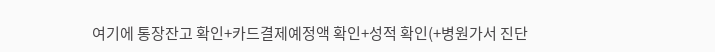여기에 통장잔고 확인+카드결제예정액 확인+성적 확인(+병원가서 진단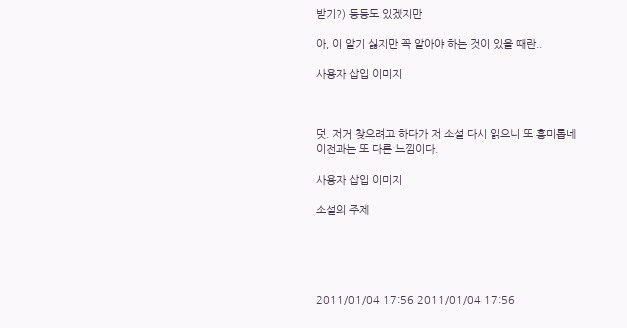받기?) 등등도 있겠지만

아, 이 알기 싫지만 꼭 알아야 하는 것이 있을 때란..

사용자 삽입 이미지



덧. 저거 찾으려고 하다가 저 소설 다시 읽으니 또 흥미롭네
이전과는 또 다른 느낌이다.

사용자 삽입 이미지

소설의 주제





2011/01/04 17:56 2011/01/04 17:56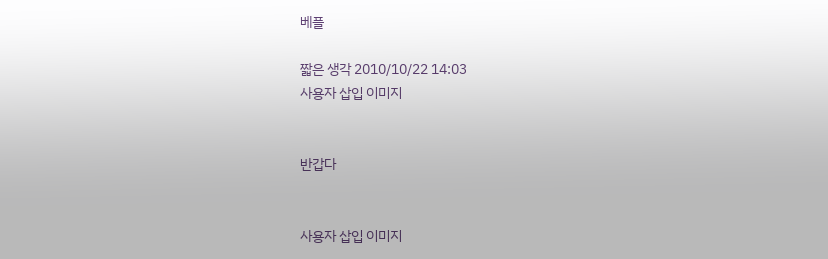베플

짧은 생각 2010/10/22 14:03
사용자 삽입 이미지


반갑다


사용자 삽입 이미지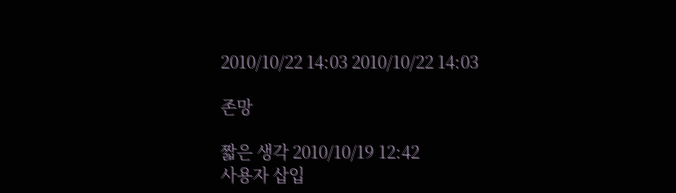2010/10/22 14:03 2010/10/22 14:03

존망

짧은 생각 2010/10/19 12:42
사용자 삽입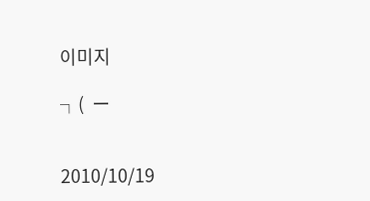이미지

┐(  ー


2010/10/19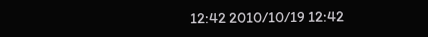12:42 2010/10/19 12:42